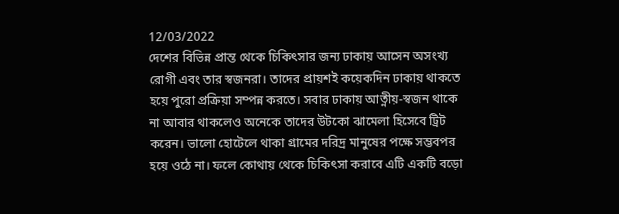12/03/2022
দেশের বিভিন্ন প্রান্ত থেকে চিকিৎসার জন্য ঢাকায় আসেন অসংখ্য রোগী এবং তার স্বজনরা। তাদের প্রায়শই কয়েকদিন ঢাকায় থাকতে হয়ে পুরো প্রক্রিয়া সম্পন্ন করতে। সবার ঢাকায় আত্নীয়-স্বজন থাকে না আবার থাকলেও অনেকে তাদের উটকো ঝামেলা হিসেবে ট্রিট করেন। ভালো হোটেলে থাকা গ্রামের দরিদ্র মানুষের পক্ষে সম্ভবপর হয়ে ওঠে না। ফলে কোথায় থেকে চিকিৎসা করাবে এটি একটি বড়ো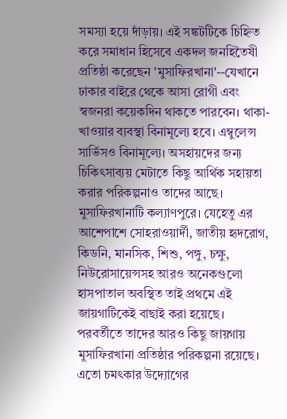সমস্যা হয়ে দাঁড়ায়। এই সঙ্কটটিকে চিহ্নিত করে সমাধান হিসেবে একদল জনহিতৈষী প্রতিষ্ঠা করেছেন 'মুসাফিরখানা'--যেখানে ঢাকার বাইরে থেকে আসা রোগী এবং স্বজনরা কয়েকদিন থাকতে পারবেন। থাকা-খাওয়ার ব্যবস্থা বিনামূল্যে হবে। এম্বুলেন্স সার্ভিসও বিনামূল্যে। অসহায়দের জন্য চিকিৎসাব্যয় মেটাতে কিছু আর্থিক সহায়তা করার পরিকল্পনাও তাদের আছে।
মুসাফিরখানাটি কল্যাণপুরে। যেহেতু এর আশেপাশে সোহরাওয়ার্দী, জাতীয় হৃদরোগ, কিডনি, মানসিক, শিশু, পঙ্গু, চক্ষু, নিউরোসায়েন্সসহ আরও অনেকগুলো হাসপাতাল অবস্থিত তাই প্রথমে এই জায়গাটিকেই বাছাই করা হয়েছে। পরবর্তীতে তাদের আরও কিছু জায়গায় মুসাফিরখানা প্রতিষ্ঠার পরিকল্পনা রয়েছে।
এতো চমৎকার উদ্যোগের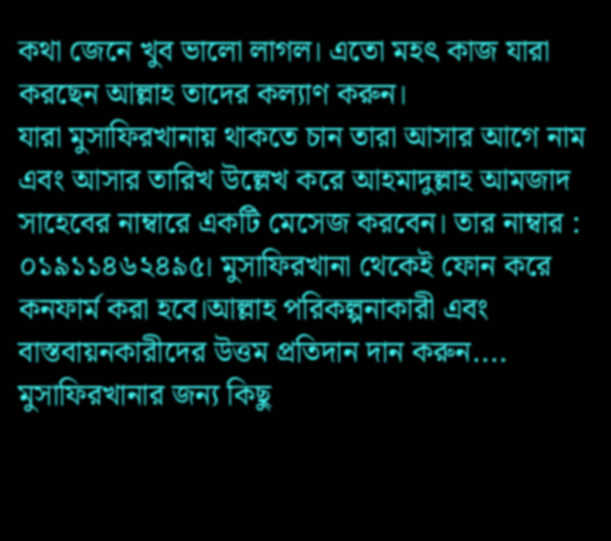কথা জেনে খুব ভালো লাগল। এতো মহৎ কাজ যারা করছেন আল্লাহ তাদের কল্যাণ করুন।
যারা মুসাফিরখানায় থাকতে চান তারা আসার আগে নাম এবং আসার তারিখ উল্লেখ করে আহমাদুল্লাহ আমজাদ সাহেবের নাম্বারে একটি মেসেজ করবেন। তার নাম্বার : ০১৯১১৪৬২৪৯৫। মুসাফিরখানা থেকেই ফোন করে কনফার্ম করা হবে।আল্লাহ পরিকল্পনাকারী এবং বাস্তবায়নকারীদের উত্তম প্রতিদান দান করুন....
মুসাফিরখানার জন্য কিছু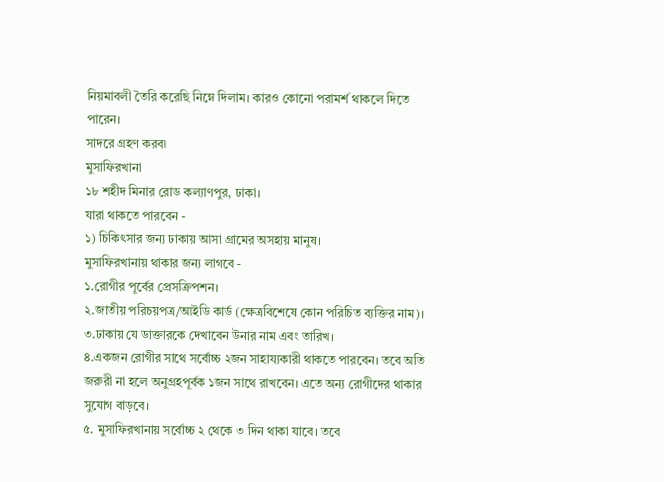নিয়মাবলী তৈরি করেছি নিম্নে দিলাম। কারও কোনো পরামর্শ থাকলে দিতে পারেন।
সাদরে গ্রহণ করব৷
মুসাফিরখানা
১৮ শহীদ মিনার রোড কল্যাণপুর, ঢাকা।
যারা থাকতে পারবেন -
১) চিকিৎসার জন্য ঢাকায় আসা গ্রামের অসহায় মানুষ।
মুসাফিরখানায় থাকার জন্য লাগবে -
১.রোগীর পূর্বের প্রেসক্রিপশন।
২.জাতীয় পরিচয়পত্র/আইডি কার্ড (ক্ষেত্রবিশেষে কোন পরিচিত ব্যক্তির নাম)।
৩.ঢাকায় যে ডাক্তারকে দেখাবেন উনার নাম এবং তারিখ।
৪.একজন রোগীর সাথে সর্বোচ্চ ২জন সাহায্যকারী থাকতে পারবেন। তবে অতি জরুরী না হলে অনুগ্রহপূর্বক ১জন সাথে রাখবেন। এতে অন্য রোগীদের থাকার সুযোগ বাড়বে।
৫. মুসাফিরখানায় সর্বোচ্চ ২ থেকে ৩ দিন থাকা যাবে। তবে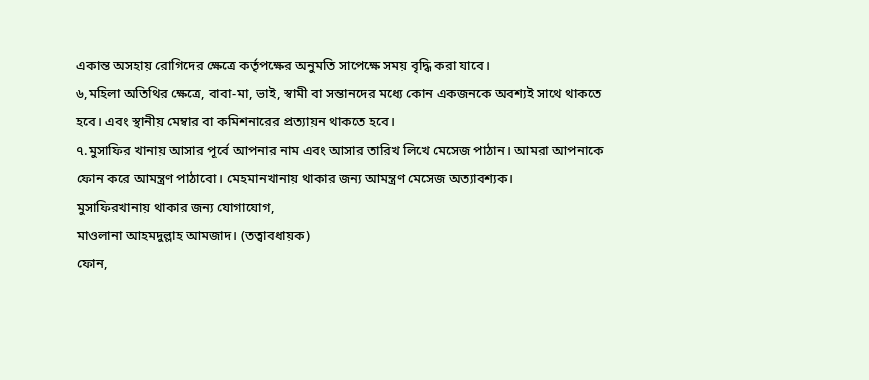একান্ত অসহায় রোগিদের ক্ষেত্রে কর্তৃপক্ষের অনুমতি সাপেক্ষে সময় বৃদ্ধি করা যাবে।
৬,মহিলা অতিথির ক্ষেত্রে, বাবা-মা, ভাই, স্বামী বা সন্তানদের মধ্যে কোন একজনকে অবশ্যই সাথে থাকতে হবে। এবং স্থানীয় মেম্বার বা কমিশনারের প্রত্যায়ন থাকতে হবে।
৭.মুসাফির খানায় আসার পূর্বে আপনার নাম এবং আসার তারিখ লিখে মেসেজ পাঠান। আমরা আপনাকে ফোন করে আমন্ত্রণ পাঠাবো। মেহমানখানায় থাকার জন্য আমন্ত্রণ মেসেজ অত্যাবশ্যক।
মুসাফিরখানায় থাকার জন্য যোগাযোগ,
মাওলানা আহমদুল্লাহ আমজাদ। (তত্বাবধায়ক)
ফোন,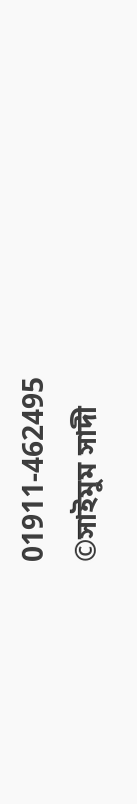01911-462495
©সাইমুম সাদী